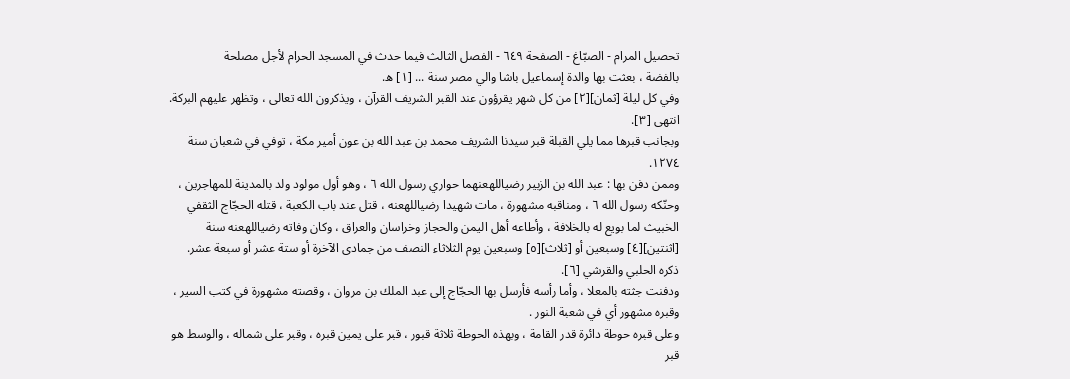تحصيل المرام - الصبّاغ - الصفحة ٦٤٩ - الفصل الثالث فيما حدث في المسجد الحرام لأجل مصلحة
بالفضة ، بعثت بها والدة إسماعيل باشا والي مصر سنة ... [١] ه.
وفي كل ليلة [ثمان][٢] من كل شهر يقرؤون عند القبر الشريف القرآن ، ويذكرون الله تعالى ، وتظهر عليهم البركة. انتهى [٣].
وبجانب قبرها مما يلي القبلة قبر سيدنا الشريف محمد بن عبد الله بن عون أمير مكة ، توفي في شعبان سنة ١٢٧٤.
وممن دفن بها : عبد الله بن الزبير رضياللهعنهما حواري رسول الله ٦ ، وهو أول مولود ولد بالمدينة للمهاجرين ، وحنّكه رسول الله ٦ ، ومناقبه مشهورة ، مات شهيدا رضياللهعنه ، قتل عند باب الكعبة ، قتله الحجّاج الثقفي الخبيث لما بويع له بالخلافة ، وأطاعه أهل اليمن والحجاز وخراسان والعراق ، وكان وفاته رضياللهعنه سنة [اثنتين][٤] وسبعين أو [ثلاث][٥] وسبعين يوم الثلاثاء النصف من جمادى الآخرة أو ستة عشر أو سبعة عشر. ذكره الحلبي والقرشي [٦].
ودفنت جثته بالمعلا ، وأما رأسه فأرسل بها الحجّاج إلى عبد الملك بن مروان ، وقصته مشهورة في كتب السير ، وقبره مشهور أي في شعبة النور .
وعلى قبره حوطة دائرة قدر القامة ، وبهذه الحوطة ثلاثة قبور ، قبر على يمين قبره ، وقبر على شماله ، والوسط هو قبر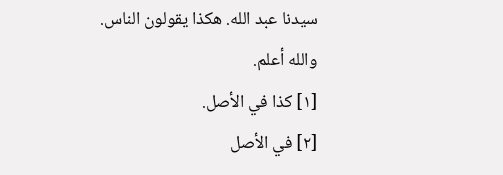سيدنا عبد الله. هكذا يقولون الناس. والله أعلم.
[١] كذا في الأصل.
[٢] في الأصل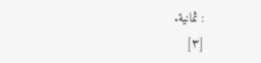: ثمانية.
[٣]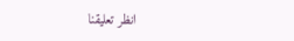انظر تعليقنا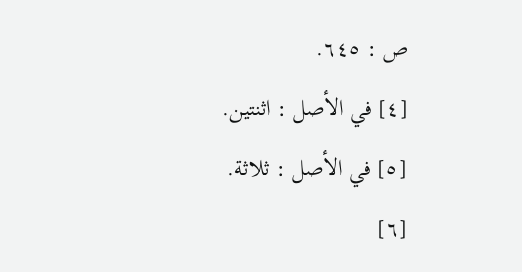ص : ٦٤٥.
[٤] في الأصل : اثنتين.
[٥] في الأصل : ثلاثة.
[٦]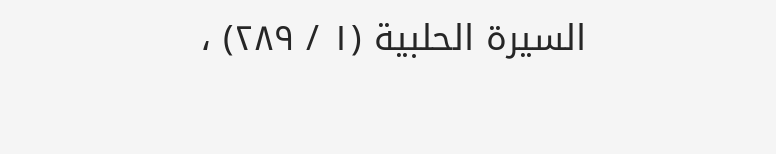السيرة الحلبية (١ / ٢٨٩) ،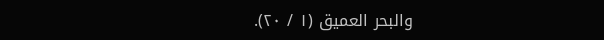والبحر العميق (١ / ٢٠).